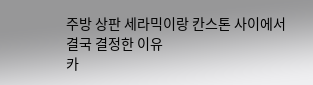주방 상판 세라믹이랑 칸스톤 사이에서 결국 결정한 이유
카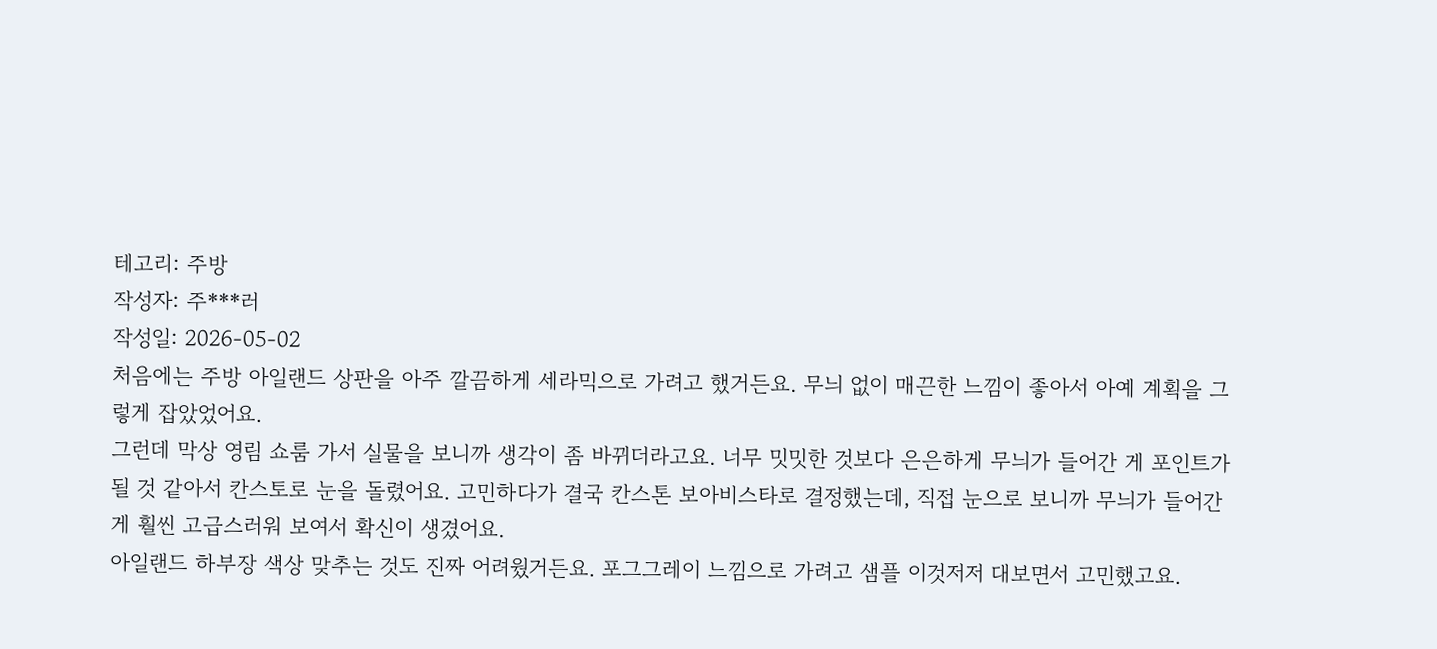테고리: 주방
작성자: 주***러
작성일: 2026-05-02
처음에는 주방 아일랜드 상판을 아주 깔끔하게 세라믹으로 가려고 했거든요. 무늬 없이 매끈한 느낌이 좋아서 아예 계획을 그렇게 잡았었어요.
그런데 막상 영림 쇼룸 가서 실물을 보니까 생각이 좀 바뀌더라고요. 너무 밋밋한 것보다 은은하게 무늬가 들어간 게 포인트가 될 것 같아서 칸스토로 눈을 돌렸어요. 고민하다가 결국 칸스톤 보아비스타로 결정했는데, 직접 눈으로 보니까 무늬가 들어간 게 훨씬 고급스러워 보여서 확신이 생겼어요.
아일랜드 하부장 색상 맞추는 것도 진짜 어려웠거든요. 포그그레이 느낌으로 가려고 샘플 이것저저 대보면서 고민했고요.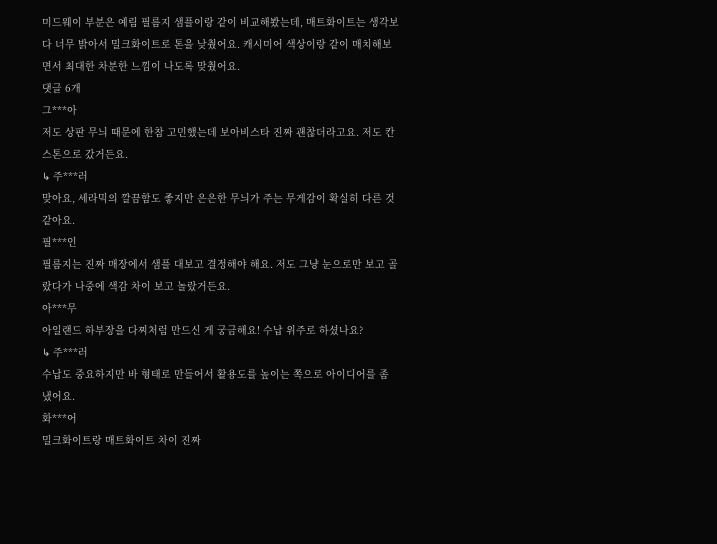미드웨이 부분은 예림 필름지 샘플이랑 같이 비교해봤는데, 매트화이트는 생각보다 너무 밝아서 밀크화이트로 톤을 낮췄어요. 캐시미어 색상이랑 같이 매치해보면서 최대한 차분한 느낌이 나도록 맞췄어요.
댓글 6개
그***아
저도 상판 무늬 때문에 한참 고민했는데 보아비스타 진짜 괜찮더라고요. 저도 칸스톤으로 갔거든요.
↳ 주***러
맞아요, 세라믹의 깔끔함도 좋지만 은은한 무늬가 주는 무게감이 확실히 다른 것 같아요.
필***인
필름지는 진짜 매장에서 샘플 대보고 결정해야 해요. 저도 그냥 눈으로만 보고 골랐다가 나중에 색감 차이 보고 놀랐거든요.
아***무
아일랜드 하부장을 다찌처럼 만드신 게 궁금해요! 수납 위주로 하셨나요?
↳ 주***러
수납도 중요하지만 바 형태로 만들어서 활용도를 높이는 쪽으로 아이디어를 좀 냈어요.
화***어
밀크화이트랑 매트화이트 차이 진짜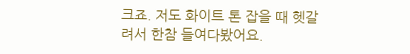크죠. 저도 화이트 톤 잡을 때 헷갈려서 한참 들여다봤어요.